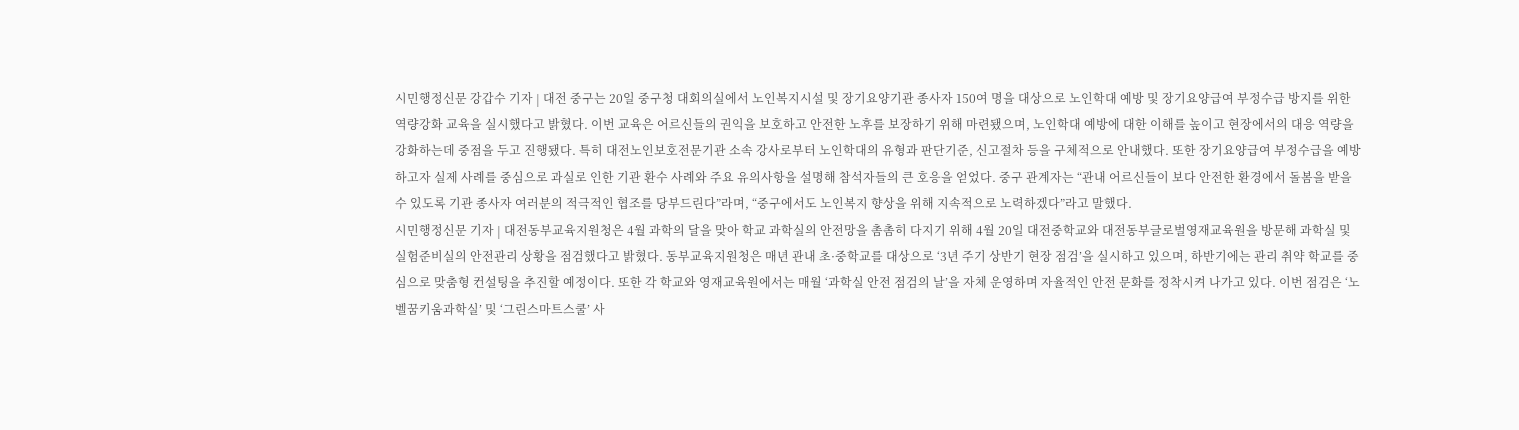시민행정신문 강갑수 기자 | 대전 중구는 20일 중구청 대회의실에서 노인복지시설 및 장기요양기관 종사자 150여 명을 대상으로 노인학대 예방 및 장기요양급여 부정수급 방지를 위한 역량강화 교육을 실시했다고 밝혔다. 이번 교육은 어르신들의 권익을 보호하고 안전한 노후를 보장하기 위해 마련됐으며, 노인학대 예방에 대한 이해를 높이고 현장에서의 대응 역량을 강화하는데 중점을 두고 진행됐다. 특히 대전노인보호전문기관 소속 강사로부터 노인학대의 유형과 판단기준, 신고절차 등을 구체적으로 안내했다. 또한 장기요양급여 부정수급을 예방하고자 실제 사례를 중심으로 과실로 인한 기관 환수 사례와 주요 유의사항을 설명해 참석자들의 큰 호응을 얻었다. 중구 관계자는 “관내 어르신들이 보다 안전한 환경에서 돌봄을 받을 수 있도록 기관 종사자 여러분의 적극적인 협조를 당부드린다”라며, “중구에서도 노인복지 향상을 위해 지속적으로 노력하겠다”라고 말했다.
시민행정신문 기자 | 대전동부교육지원청은 4월 과학의 달을 맞아 학교 과학실의 안전망을 촘촘히 다지기 위해 4월 20일 대전중학교와 대전동부글로벌영재교육원을 방문해 과학실 및 실험준비실의 안전관리 상황을 점검했다고 밝혔다. 동부교육지원청은 매년 관내 초·중학교를 대상으로 ‘3년 주기 상반기 현장 점검’을 실시하고 있으며, 하반기에는 관리 취약 학교를 중심으로 맞춤형 컨설팅을 추진할 예정이다. 또한 각 학교와 영재교육원에서는 매월 ‘과학실 안전 점검의 날’을 자체 운영하며 자율적인 안전 문화를 정착시켜 나가고 있다. 이번 점검은 ‘노벨꿈키움과학실’ 및 ‘그린스마트스쿨’ 사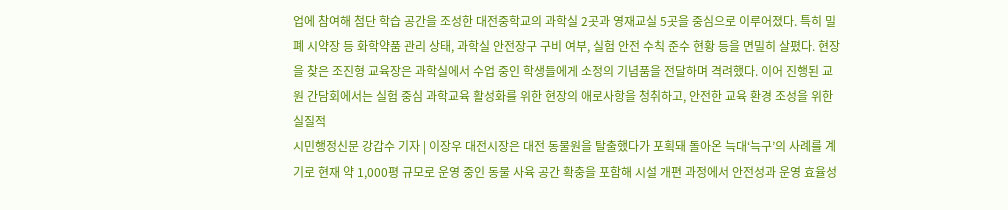업에 참여해 첨단 학습 공간을 조성한 대전중학교의 과학실 2곳과 영재교실 5곳을 중심으로 이루어졌다. 특히 밀폐 시약장 등 화학약품 관리 상태, 과학실 안전장구 구비 여부, 실험 안전 수칙 준수 현황 등을 면밀히 살폈다. 현장을 찾은 조진형 교육장은 과학실에서 수업 중인 학생들에게 소정의 기념품을 전달하며 격려했다. 이어 진행된 교원 간담회에서는 실험 중심 과학교육 활성화를 위한 현장의 애로사항을 청취하고, 안전한 교육 환경 조성을 위한 실질적
시민행정신문 강갑수 기자 | 이장우 대전시장은 대전 동물원을 탈출했다가 포획돼 돌아온 늑대‘늑구’의 사례를 계기로 현재 약 1,000평 규모로 운영 중인 동물 사육 공간 확충을 포함해 시설 개편 과정에서 안전성과 운영 효율성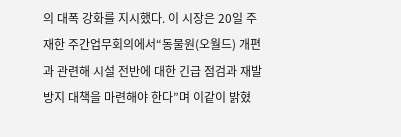의 대폭 강화를 지시했다. 이 시장은 20일 주재한 주간업무회의에서“동물원(오월드) 개편과 관련해 시설 전반에 대한 긴급 점검과 재발 방지 대책을 마련해야 한다”며 이같이 밝혔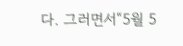다. 그러면서“5월 5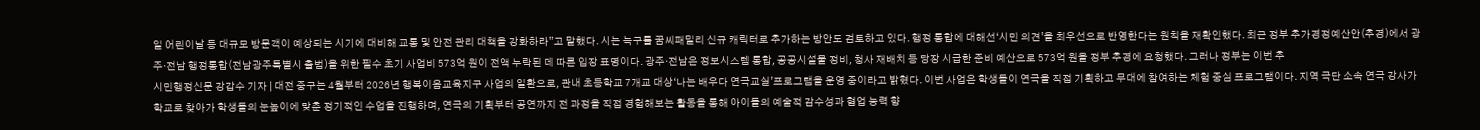일 어린이날 등 대규모 방문객이 예상되는 시기에 대비해 교통 및 안전 관리 대책을 강화하라”고 말했다. 시는 늑구를 꿈씨패밀리 신규 캐릭터로 추가하는 방안도 검토하고 있다. 행정 통합에 대해선‘시민 의견’을 최우선으로 반영한다는 원칙을 재확인했다. 최근 정부 추가경정예산안(추경)에서 광주·전남 행정통합(전남광주특별시 출범)을 위한 필수 초기 사업비 573억 원이 전액 누락된 데 따른 입장 표명이다. 광주·전남은 정보시스템 통합, 공공시설물 정비, 청사 재배치 등 당장 시급한 준비 예산으로 573억 원을 정부 추경에 요청했다. 그러나 정부는 이번 추
시민행정신문 강갑수 기자 | 대전 중구는 4월부터 2026년 행복이음교육지구 사업의 일환으로, 관내 초등학교 7개교 대상‘나는 배우다 연극교실’프로그램을 운영 중이라고 밝혔다. 이번 사업은 학생들이 연극을 직접 기획하고 무대에 참여하는 체험 중심 프로그램이다. 지역 극단 소속 연극 강사가 학교로 찾아가 학생들의 눈높이에 맞춘 정기적인 수업을 진행하며, 연극의 기획부터 공연까지 전 과정을 직접 경험해보는 활동을 통해 아이들의 예술적 감수성과 협업 능력 향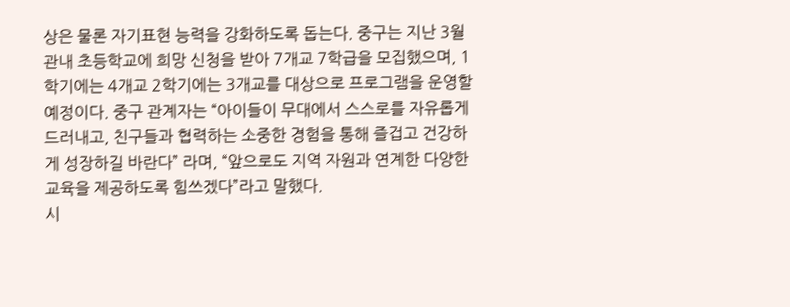상은 물론 자기표현 능력을 강화하도록 돕는다. 중구는 지난 3월 관내 초등학교에 희망 신청을 받아 7개교 7학급을 모집했으며, 1학기에는 4개교 2학기에는 3개교를 대상으로 프로그램을 운영할 예정이다. 중구 관계자는 “아이들이 무대에서 스스로를 자유롭게 드러내고, 친구들과 협력하는 소중한 경험을 통해 즐겁고 건강하게 성장하길 바란다” 라며, “앞으로도 지역 자원과 연계한 다양한 교육을 제공하도록 힘쓰겠다”라고 말했다.
시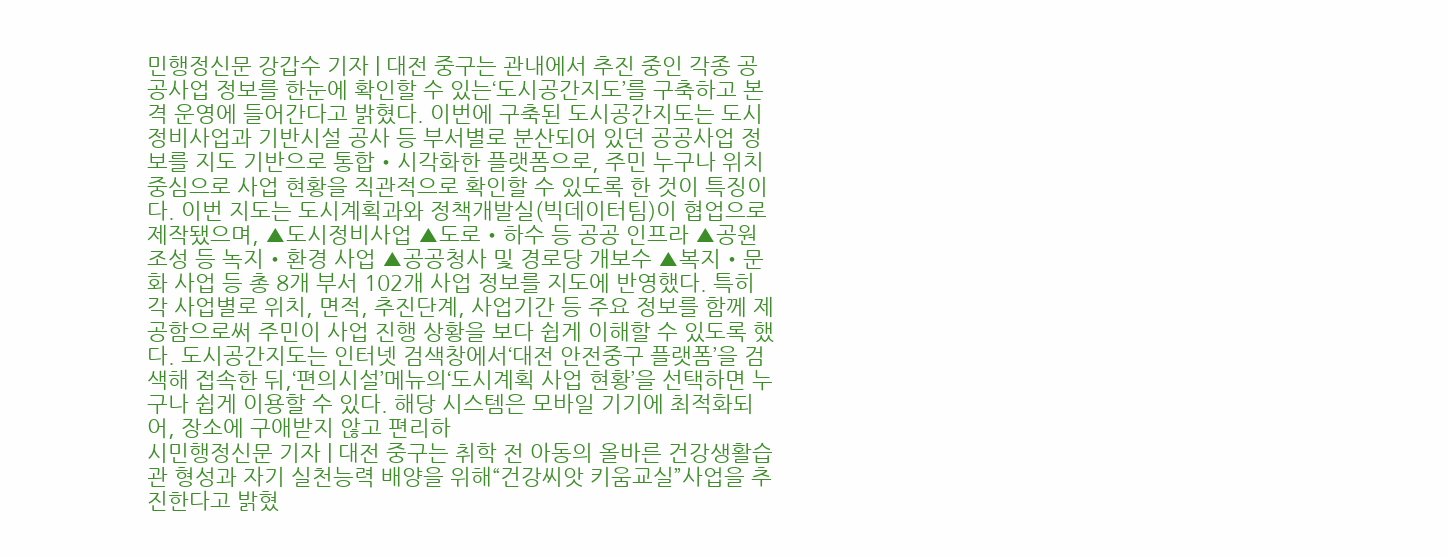민행정신문 강갑수 기자 | 대전 중구는 관내에서 추진 중인 각종 공공사업 정보를 한눈에 확인할 수 있는‘도시공간지도’를 구축하고 본격 운영에 들어간다고 밝혔다. 이번에 구축된 도시공간지도는 도시정비사업과 기반시설 공사 등 부서별로 분산되어 있던 공공사업 정보를 지도 기반으로 통합・시각화한 플랫폼으로, 주민 누구나 위치 중심으로 사업 현황을 직관적으로 확인할 수 있도록 한 것이 특징이다. 이번 지도는 도시계획과와 정책개발실(빅데이터팀)이 협업으로 제작됐으며, ▲도시정비사업 ▲도로・하수 등 공공 인프라 ▲공원 조성 등 녹지・환경 사업 ▲공공청사 및 경로당 개보수 ▲복지・문화 사업 등 총 8개 부서 102개 사업 정보를 지도에 반영했다. 특히 각 사업별로 위치, 면적, 추진단계, 사업기간 등 주요 정보를 함께 제공함으로써 주민이 사업 진행 상황을 보다 쉽게 이해할 수 있도록 했다. 도시공간지도는 인터넷 검색창에서‘대전 안전중구 플랫폼’을 검색해 접속한 뒤,‘편의시설’메뉴의‘도시계획 사업 현황’을 선택하면 누구나 쉽게 이용할 수 있다. 해당 시스템은 모바일 기기에 최적화되어, 장소에 구애받지 않고 편리하
시민행정신문 기자 | 대전 중구는 취학 전 아동의 올바른 건강생활습관 형성과 자기 실천능력 배양을 위해“건강씨앗 키움교실”사업을 추진한다고 밝혔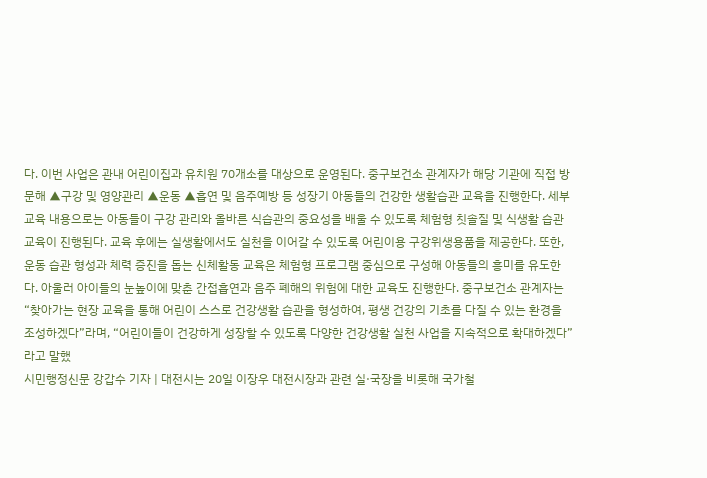다. 이번 사업은 관내 어린이집과 유치원 70개소를 대상으로 운영된다. 중구보건소 관계자가 해당 기관에 직접 방문해 ▲구강 및 영양관리 ▲운동 ▲흡연 및 음주예방 등 성장기 아동들의 건강한 생활습관 교육을 진행한다. 세부 교육 내용으로는 아동들이 구강 관리와 올바른 식습관의 중요성을 배울 수 있도록 체험형 칫솔질 및 식생활 습관 교육이 진행된다. 교육 후에는 실생활에서도 실천을 이어갈 수 있도록 어린이용 구강위생용품을 제공한다. 또한, 운동 습관 형성과 체력 증진을 돕는 신체활동 교육은 체험형 프로그램 중심으로 구성해 아동들의 흥미를 유도한다. 아울러 아이들의 눈높이에 맞춘 간접흡연과 음주 폐해의 위험에 대한 교육도 진행한다. 중구보건소 관계자는“찾아가는 현장 교육을 통해 어린이 스스로 건강생활 습관을 형성하여, 평생 건강의 기초를 다질 수 있는 환경을 조성하겠다”라며, “어린이들이 건강하게 성장할 수 있도록 다양한 건강생활 실천 사업을 지속적으로 확대하겠다”라고 말했
시민행정신문 강갑수 기자 | 대전시는 20일 이장우 대전시장과 관련 실·국장을 비롯해 국가철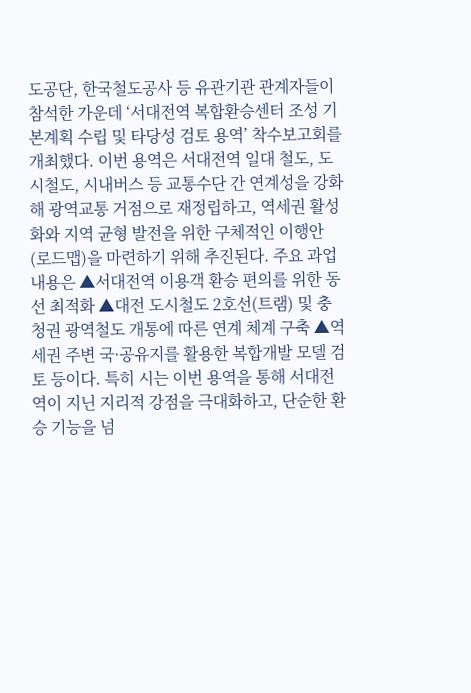도공단, 한국철도공사 등 유관기관 관계자들이 참석한 가운데 ‘서대전역 복합환승센터 조성 기본계획 수립 및 타당성 검토 용역’ 착수보고회를 개최했다. 이번 용역은 서대전역 일대 철도, 도시철도, 시내버스 등 교통수단 간 연계성을 강화해 광역교통 거점으로 재정립하고, 역세권 활성화와 지역 균형 발전을 위한 구체적인 이행안(로드맵)을 마련하기 위해 추진된다. 주요 과업 내용은 ▲서대전역 이용객 환승 편의를 위한 동선 최적화 ▲대전 도시철도 2호선(트램) 및 충청권 광역철도 개통에 따른 연계 체계 구축 ▲역세권 주변 국·공유지를 활용한 복합개발 모델 검토 등이다. 특히 시는 이번 용역을 통해 서대전역이 지닌 지리적 강점을 극대화하고, 단순한 환승 기능을 넘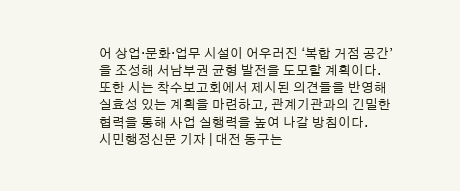어 상업·문화·업무 시설이 어우러진 ‘복합 거점 공간’을 조성해 서남부권 균형 발전을 도모할 계획이다. 또한 시는 착수보고회에서 제시된 의견들을 반영해 실효성 있는 계획을 마련하고, 관계기관과의 긴밀한 협력을 통해 사업 실행력을 높여 나갈 방침이다.
시민행정신문 기자 | 대전 동구는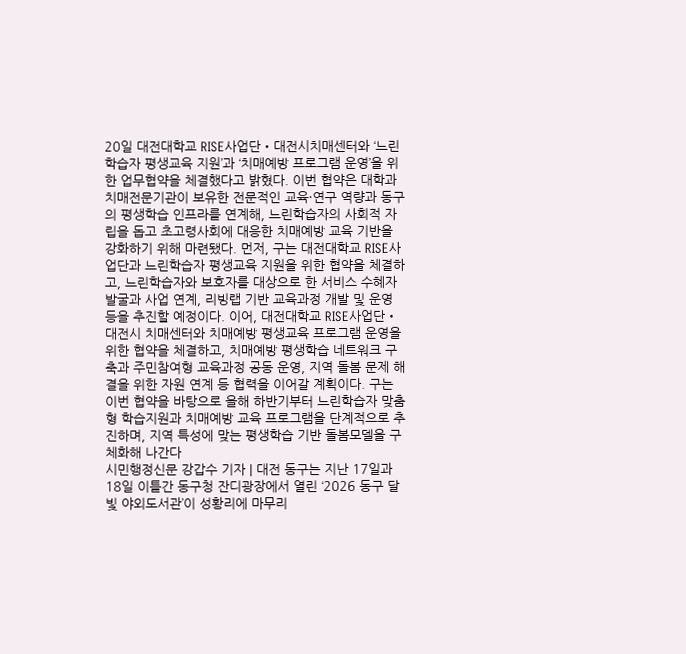20일 대전대학교 RISE사업단‧대전시치매센터와 ‘느린학습자 평생교육 지원’과 ‘치매예방 프로그램 운영’을 위한 업무협약을 체결했다고 밝혔다. 이번 협약은 대학과 치매전문기관이 보유한 전문적인 교육·연구 역량과 동구의 평생학습 인프라를 연계해, 느린학습자의 사회적 자립을 돕고 초고령사회에 대응한 치매예방 교육 기반을 강화하기 위해 마련됐다. 먼저, 구는 대전대학교 RISE사업단과 느린학습자 평생교육 지원을 위한 협약을 체결하고, 느린학습자와 보호자를 대상으로 한 서비스 수혜자 발굴과 사업 연계, 리빙랩 기반 교육과정 개발 및 운영 등을 추진할 예정이다. 이어, 대전대학교 RISE사업단‧대전시 치매센터와 치매예방 평생교육 프로그램 운영을 위한 협약을 체결하고, 치매예방 평생학습 네트워크 구축과 주민참여형 교육과정 공동 운영, 지역 돌봄 문제 해결을 위한 자원 연계 등 협력을 이어갈 계획이다. 구는 이번 협약을 바탕으로 올해 하반기부터 느린학습자 맞춤형 학습지원과 치매예방 교육 프로그램을 단계적으로 추진하며, 지역 특성에 맞는 평생학습 기반 돌봄모델을 구체화해 나간다
시민행정신문 강갑수 기자 | 대전 동구는 지난 17일과 18일 이틀간 동구청 잔디광장에서 열린 ‘2026 동구 달빛 야외도서관’이 성황리에 마무리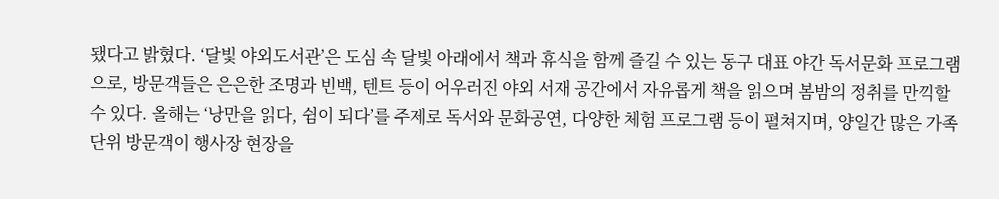됐다고 밝혔다. ‘달빛 야외도서관’은 도심 속 달빛 아래에서 책과 휴식을 함께 즐길 수 있는 동구 대표 야간 독서문화 프로그램으로, 방문객들은 은은한 조명과 빈백, 텐트 등이 어우러진 야외 서재 공간에서 자유롭게 책을 읽으며 봄밤의 정취를 만끽할 수 있다. 올해는 ‘낭만을 읽다, 쉼이 되다’를 주제로 독서와 문화공연, 다양한 체험 프로그램 등이 펼쳐지며, 양일간 많은 가족 단위 방문객이 행사장 현장을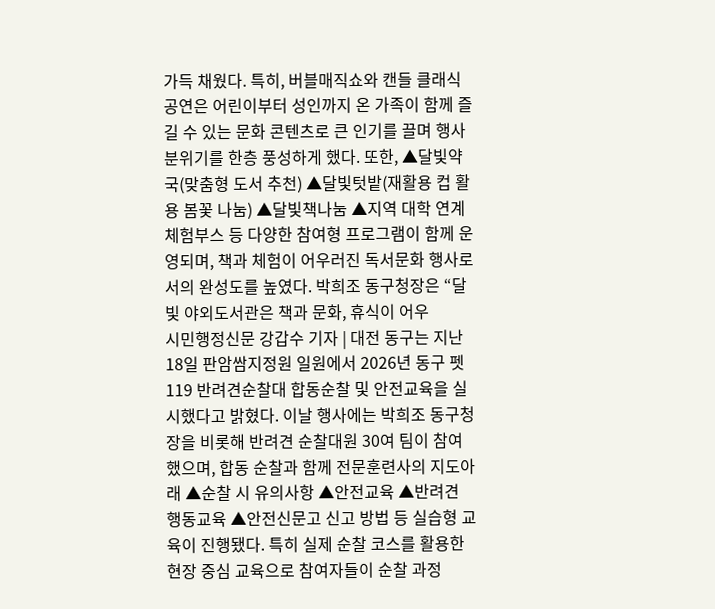가득 채웠다. 특히, 버블매직쇼와 캔들 클래식 공연은 어린이부터 성인까지 온 가족이 함께 즐길 수 있는 문화 콘텐츠로 큰 인기를 끌며 행사 분위기를 한층 풍성하게 했다. 또한, ▲달빛약국(맞춤형 도서 추천) ▲달빛텃밭(재활용 컵 활용 봄꽃 나눔) ▲달빛책나눔 ▲지역 대학 연계 체험부스 등 다양한 참여형 프로그램이 함께 운영되며, 책과 체험이 어우러진 독서문화 행사로서의 완성도를 높였다. 박희조 동구청장은 “달빛 야외도서관은 책과 문화, 휴식이 어우
시민행정신문 강갑수 기자 | 대전 동구는 지난 18일 판암쌈지정원 일원에서 2026년 동구 펫119 반려견순찰대 합동순찰 및 안전교육을 실시했다고 밝혔다. 이날 행사에는 박희조 동구청장을 비롯해 반려견 순찰대원 30여 팀이 참여했으며, 합동 순찰과 함께 전문훈련사의 지도아래 ▲순찰 시 유의사항 ▲안전교육 ▲반려견 행동교육 ▲안전신문고 신고 방법 등 실습형 교육이 진행됐다. 특히 실제 순찰 코스를 활용한 현장 중심 교육으로 참여자들이 순찰 과정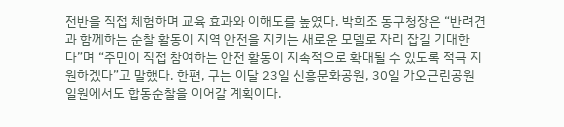전반을 직접 체험하며 교육 효과와 이해도를 높였다. 박희조 동구청장은 “반려견과 함께하는 순찰 활동이 지역 안전을 지키는 새로운 모델로 자리 잡길 기대한다”며 “주민이 직접 참여하는 안전 활동이 지속적으로 확대될 수 있도록 적극 지원하겠다”고 말했다. 한편, 구는 이달 23일 신흥문화공원, 30일 가오근린공원 일원에서도 합동순찰을 이어갈 계획이다.